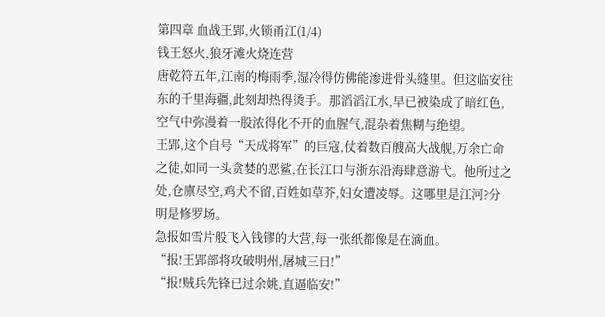第四章 血战王郢,火锁甬江(1/4)
钱王怒火,狼牙滩火烧连营
唐乾符五年,江南的梅雨季,湿冷得仿佛能渗进骨头缝里。但这临安往东的千里海疆,此刻却热得烫手。那滔滔江水,早已被染成了暗红色,空气中弥漫着一股浓得化不开的血腥气,混杂着焦糊与绝望。
王郢,这个自号“天成将军”的巨寇,仗着数百艘高大战舰,万余亡命之徒,如同一头贪婪的恶鲨,在长江口与浙东沿海肆意游弋。他所过之处,仓廪尽空,鸡犬不留,百姓如草芥,妇女遭凌辱。这哪里是江河?分明是修罗场。
急报如雪片般飞入钱镠的大营,每一张纸都像是在滴血。
“报!王郢部将攻破明州,屠城三日!”
“报!贼兵先锋已过余姚,直逼临安!”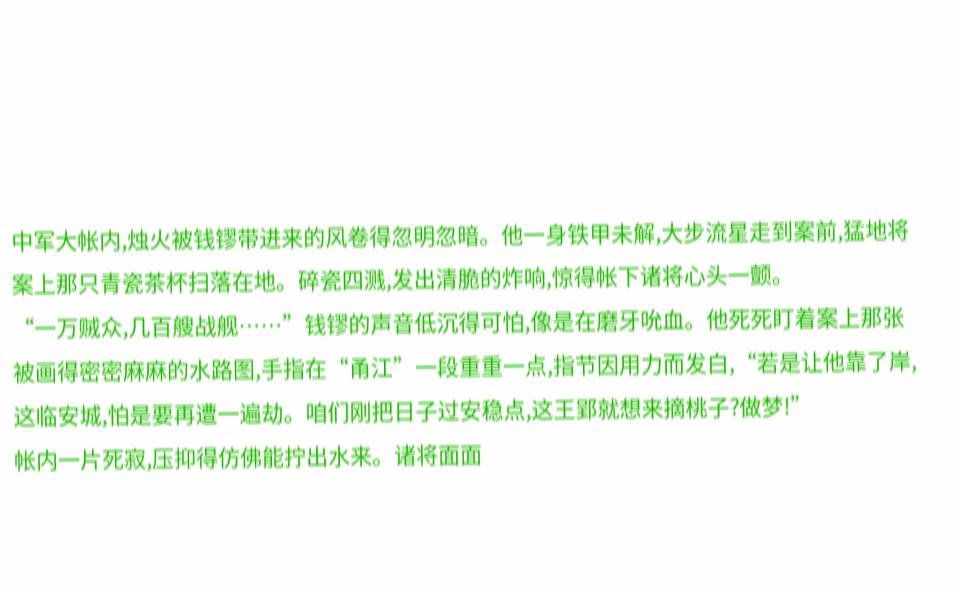中军大帐内,烛火被钱镠带进来的风卷得忽明忽暗。他一身铁甲未解,大步流星走到案前,猛地将案上那只青瓷茶杯扫落在地。碎瓷四溅,发出清脆的炸响,惊得帐下诸将心头一颤。
“一万贼众,几百艘战舰……”钱镠的声音低沉得可怕,像是在磨牙吮血。他死死盯着案上那张被画得密密麻麻的水路图,手指在“甬江”一段重重一点,指节因用力而发白,“若是让他靠了岸,这临安城,怕是要再遭一遍劫。咱们刚把日子过安稳点,这王郢就想来摘桃子?做梦!”
帐内一片死寂,压抑得仿佛能拧出水来。诸将面面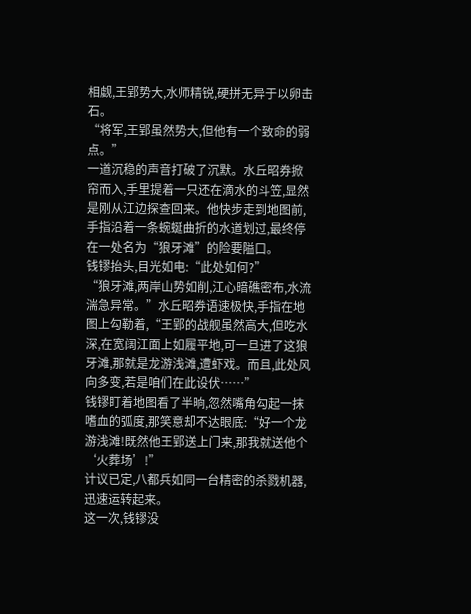相觑,王郢势大,水师精锐,硬拼无异于以卵击石。
“将军,王郢虽然势大,但他有一个致命的弱点。”
一道沉稳的声音打破了沉默。水丘昭券掀帘而入,手里提着一只还在滴水的斗笠,显然是刚从江边探查回来。他快步走到地图前,手指沿着一条蜿蜒曲折的水道划过,最终停在一处名为“狼牙滩”的险要隘口。
钱镠抬头,目光如电:“此处如何?”
“狼牙滩,两岸山势如削,江心暗礁密布,水流湍急异常。”水丘昭券语速极快,手指在地图上勾勒着,“王郢的战舰虽然高大,但吃水深,在宽阔江面上如履平地,可一旦进了这狼牙滩,那就是龙游浅滩,遭虾戏。而且,此处风向多变,若是咱们在此设伏……”
钱镠盯着地图看了半晌,忽然嘴角勾起一抹嗜血的弧度,那笑意却不达眼底:“好一个龙游浅滩!既然他王郢送上门来,那我就送他个‘火葬场’!”
计议已定,八都兵如同一台精密的杀戮机器,迅速运转起来。
这一次,钱镠没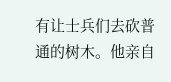有让士兵们去砍普通的树木。他亲自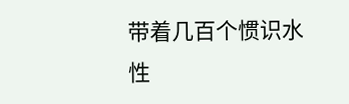带着几百个惯识水性